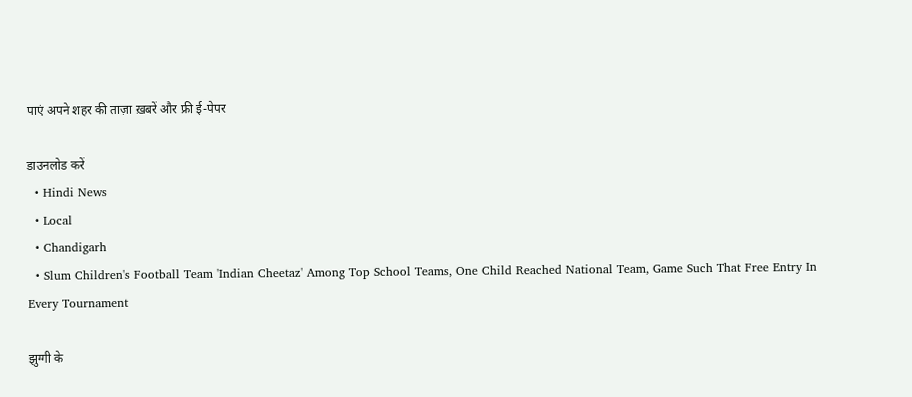पाएं अपने शहर की ताज़ा ख़बरें और फ्री ई-पेपर

डाउनलोड करें
  • Hindi News
  • Local
  • Chandigarh
  • Slum Children's Football Team 'Indian Cheetaz' Among Top School Teams, One Child Reached National Team, Game Such That Free Entry In Every Tournament

झुग्गी के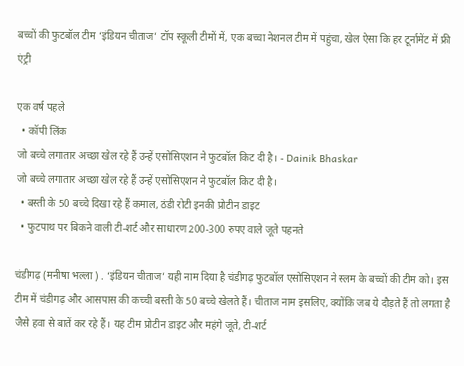बच्चों की फुटबॉल टीम ‘इंडियन चीताज’ टॉप स्कूली टीमों में, एक बच्चा नेशनल टीम में पहुंचा, खेल ऐसा कि हर टूर्नामेंट में फ्री एंट्री

एक वर्ष पहले
  • कॉपी लिंक
जो बच्चे लगातार अच्छा खेल रहे हैं उन्हें एसोसिएशन ने फुटबॉल किट दी है। - Dainik Bhaskar
जो बच्चे लगातार अच्छा खेल रहे हैं उन्हें एसोसिएशन ने फुटबॉल किट दी है।
  • बस्ती के 50 बच्चे दिखा रहे हैं कमाल, ठंडी रोटी इनकी प्रोटीन डाइट
  • फुटपाथ पर बिकने वाली टी-शर्ट और साधारण 200-300 रुपए वाले जूते पहनते

चंडीगढ़ (मनीषा भल्ला ) . ‘इंडियन चीताज’ यही नाम दिया है चंडीगढ़ फुटबॉल एसोसिएशन ने स्लम के बच्चों की टीम को। इस टीम में चंडीगढ़ और आसपास की कच्ची बस्ती के 50 बच्चे खेलते हैं। चीताज नाम इसलिए, क्योंकि जब ये दौड़ते हैं तो लगता है जैसे हवा से बातें कर रहे हैं। यह टीम प्रोटीन डाइट और महंगे जूते, टी-शर्ट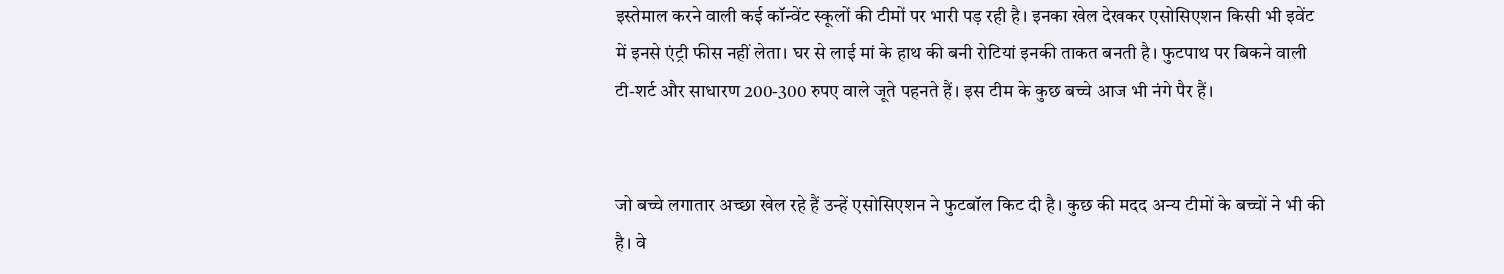इस्तेमाल करने वाली कई कॉन्वेंट स्कूलों की टीमों पर भारी पड़ रही है। इनका खेल देखकर एसोसिएशन किसी भी इवेंट में इनसे एंट्री फीस नहीं लेता। घर से लाई मां के हाथ की बनी रोटियां इनकी ताकत बनती है। फुटपाथ पर बिकने वाली टी-शर्ट और साधारण 200-300 रुपए वाले जूते पहनते हैं। इस टीम के कुछ बच्चे आज भी नंगे पैर हैं।


जो बच्चे लगातार अच्छा खेल रहे हैं उन्हें एसोसिएशन ने फुटबॉल किट दी है। कुछ की मदद अन्य टीमों के बच्चों ने भी की है। वे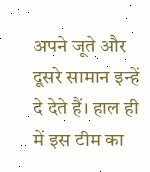अपने जूते और दूसरे सामान इन्हें दे देते हैं। हाल ही में इस टीम का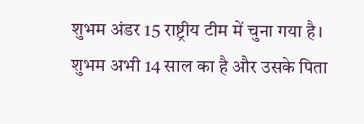शुभम अंडर 15 राष्ट्रीय टीम में चुना गया है। शुभम अभी 14 साल का है और उसके पिता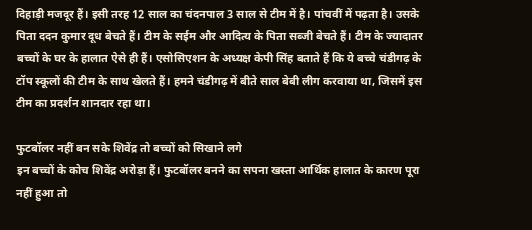दिहाड़ी मजदूर हैं। इसी तरह 12 साल का चंदनपाल 3 साल से टीम में है। पांचवीं में पढ़ता है। उसके पिता ददन कुमार दूध बेचते हैं। टीम के सईम और आदित्य के पिता सब्जी बेचते हैं। टीम के ज्यादातर बच्चों के घर के हालात ऐसे ही हैं। एसोसिएशन के अध्यक्ष केपी सिंह बताते हैं कि ये बच्चे चंडीगढ़ के टॉप स्कूलों की टीम के साथ खेलते हैं। हमने चंडीगढ़ में बीते साल बेबी लीग करवाया था, जिसमें इस टीम का प्रदर्शन शानदार रहा था।

फुटबॉलर नहीं बन सके शिवेंद्र तो बच्चों को सिखाने लगे
इन बच्चों के कोच शिवेंद्र अरोड़ा हैं। फुटबॉलर बनने का सपना खस्ता आर्थिक हालात के कारण पूरा नहीं हुआ तो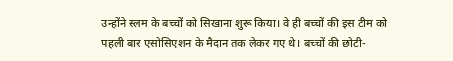उन्होंने स्लम के बच्चों को सिखाना शुरू किया। वे ही बच्चों की इस टीम को पहली बार एसोसिएशन के मैदान तक लेकर गए थे। बच्चों की छोटी-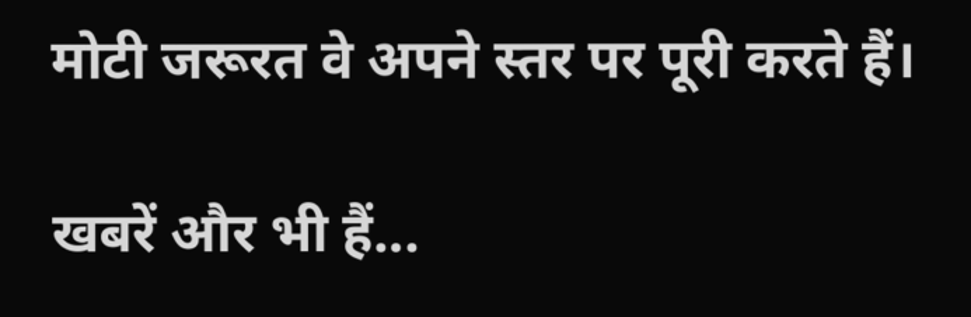मोटी जरूरत वे अपने स्तर पर पूरी करते हैं।

खबरें और भी हैं...